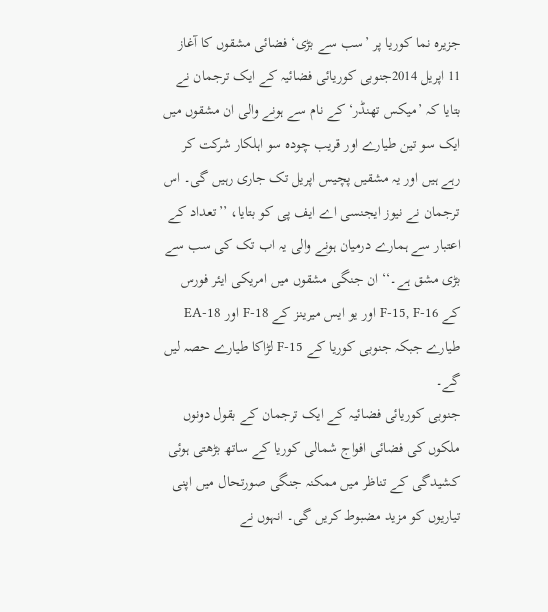جزیرہ نما کوریا پر ’سب سے بڑی‘ فضائی مشقوں کا آغاز
11 اپریل 2014جنوبی کوريائی فضائيہ کے ايک ترجمان نے بتايا کہ ’ميکس تھنڈر‘ کے نام سے ہونے والی ان مشقوں ميں ايک سو تين طيارے اور قريب چودہ سو اہلکار شرکت کر رہے ہيں اور يہ مشقيں پچيس اپريل تک جاری رہيں گی۔ اس ترجمان نے نيوز ايجنسی اے ايف پی کو بتايا، ’’تعداد کے اعتبار سے ہمارے درميان ہونے والی يہ اب تک کی سب سے بڑی مشق ہے۔‘‘ ان جنگی مشقوں ميں امريکی ايئر فورس کے F-15, F-16 اور يو ايس ميرينز کے F-18 اور EA-18 طيارے جبکہ جنوبی کوريا کے F-15 لڑاکا طيارے حصہ ليں گے۔
جنوبی کوريائی فضائيہ کے ايک ترجمان کے بقول دونوں ملکوں کی فضائی افواج شمالی کوريا کے ساتھ بڑھتی ہوئی کشيدگی کے تناظر ميں ممکنہ جنگی صورتحال ميں اپنی تياريوں کو مزيد مضبوط کريں گی۔ انہوں نے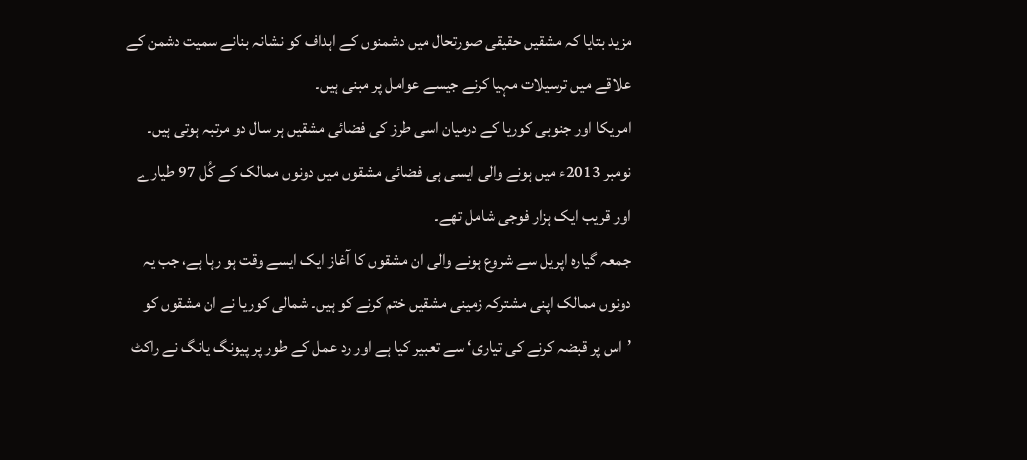مزيد بتايا کہ مشقيں حقيقی صورتحال ميں دشمنوں کے اہداف کو نشانہ بنانے سميت دشمن کے علاقے ميں ترسيلات مہيا کرنے جيسے عوامل پر مبنی ہيں۔
امريکا اور جنوبی کوريا کے درميان اسی طرز کی فضائی مشقيں ہر سال دو مرتبہ ہوتی ہيں۔ نومبر 2013ء ميں ہونے والی ايسی ہی فضائی مشقوں ميں دونوں ممالک کے کُل 97 طيارے اور قريب ايک ہزار فوجی شامل تھے۔
جمعہ گيارہ اپريل سے شروع ہونے والی ان مشقوں کا آغاز ايک ايسے وقت ہو رہا ہے، جب يہ دونوں ممالک اپنی مشترکہ زمينی مشقيں ختم کرنے کو ہيں۔ شمالی کوريا نے ان مشقوں کو ’اس پر قبضہ کرنے کی تياری‘ سے تعبير کيا ہے اور رد عمل کے طور پر پيونگ يانگ نے راکٹ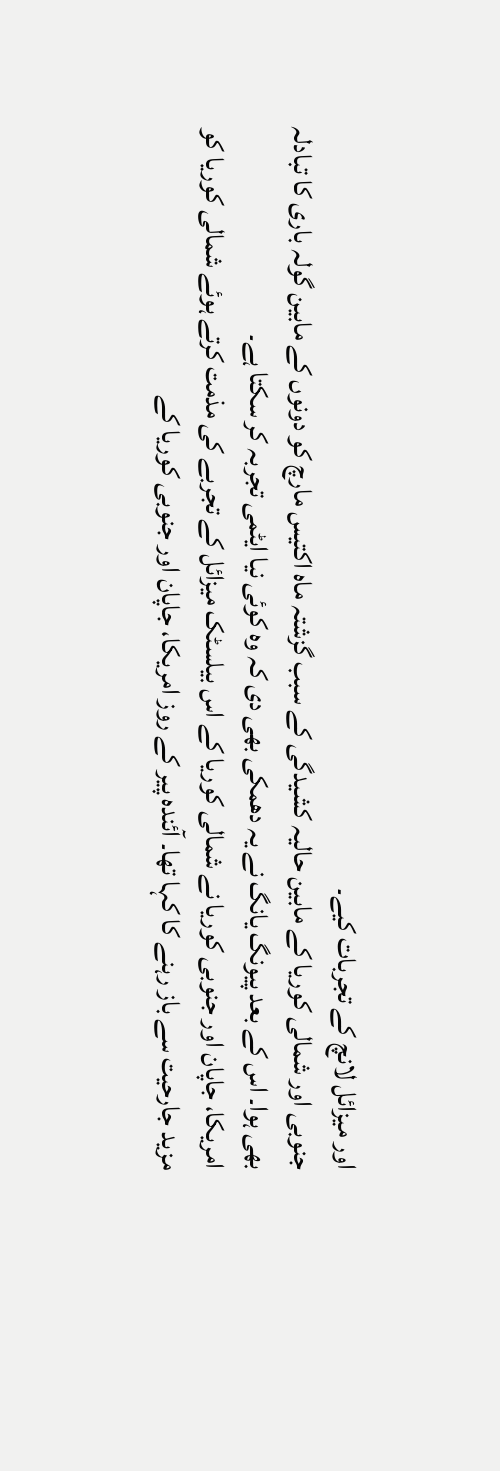اور ميزائل لانچ کے تجربات کيے۔
جنوبی اور شمالی کوريا کے مابين حاليہ کشيدگی کے سبب گزشتہ ماہ اکتيس مارچ کو دونوں کے مابين گولہ باری کا تبادلہ بھی ہوا۔ اس کے بعد پيونگ يانگ نے يہ دھمکی بھی دی کہ وہ کوئی نيا ايٹمی تجربہ کر سکتا ہے۔
امريکا، جاپان اور جنوبی کوريا نے شمالی کوريا کے اس بيلسٹک ميزائل کے تجربے کی مذمت کرتے ہوئے شمالی کوريا کو مزيد جارحيت سے باز رہنے کا کہا تھا۔ آئندہ پير کے روز امريکا، جاپان اور جنوبی کوريا کے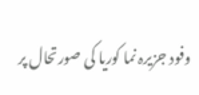وفود جزیرہ نما کوریا کی صورتحال پر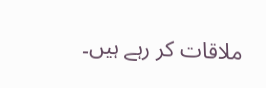ملاقات کر رہے ہيں۔